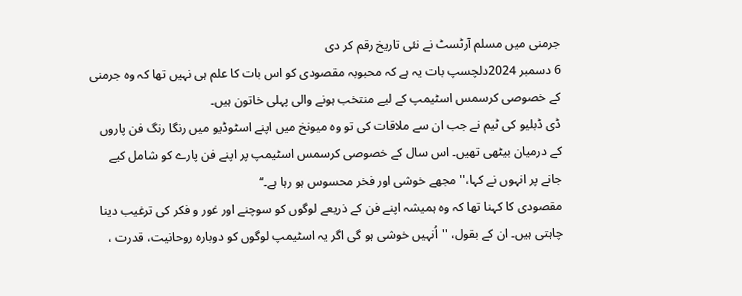جرمنی میں مسلم آرٹسٹ نے نئی تاریخ رقم کر دی
6 دسمبر 2024دلچسپ بات یہ ہے کہ محبوبہ مقصودی کو اس بات کا علم ہی نہیں تھا کہ وہ جرمنی کے خصوصی کرسمس اسٹیمپ کے لیے منتخب ہونے والی پہلی خاتون ہیں۔
ڈی ڈبلیو کی ٹیم نے جب ان سے ملاقات کی تو وہ میونخ میں اپنے اسٹوڈیو میں رنگا رنگ فن پاروں کے درمیان بیٹھی تھیں۔ اس سال کے خصوصی کرسمس اسٹیمپ پر اپنے فن پارے کو شامل کیے جانے پر انہوں نے کہا،'' مجھے خوشی اور فخر محسوس ہو رہا ہے۔‘‘
مقصودی کا کہنا تھا کہ وہ ہمیشہ اپنے فن کے ذریعے لوگوں کو سوچنے اور غور و فکر کی ترغیب دینا چاہتی ہیں۔ ان کے بقول، ''اُنہیں خوشی ہو گی اگر یہ اسٹیمپ لوگوں کو دوبارہ روحانیت، قدرت ،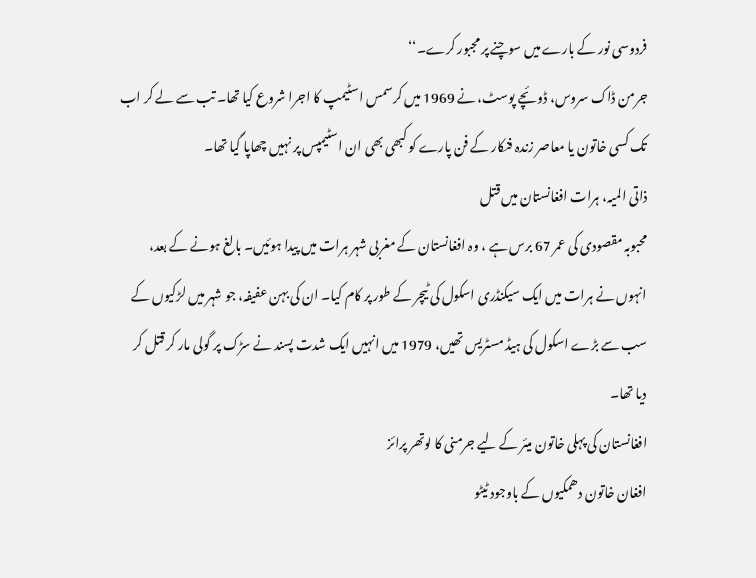فردوسی نور کے بارے میں سوچنے پر مجبور کرے۔‘‘
جرمن ڈاک سروس، ڈوئچے پوسٹ، نے 1969 میں کرسمس اسٹیمپ کا اجرا شروع کیا تھا۔ تب سے لے کر اب تک کسی خاتون یا معاصر زندہ فنکار کے فن پارے کو کبھی بھی ان اسٹیمپس پر نہیں چھاپا گیا تھا۔
ذاتی المیہ، ہرات افغانستان میں قتل
محبوبہ مقصودی کی عمر 67 برس ہے ، وہ افغانستان کے مغربی شہر ہرات میں پیدا ہوئیں۔ بالغ ہونے کے بعد، انہوں نے ہرات میں ایک سیکنڈری اسکول کی ٹیچر کے طور پر کام کیا۔ ان کی بہن عفیفہ، جو شہر میں لڑکیوں کے سب سے بڑے اسکول کی ہیڈ مسٹریس تھیں، 1979 میں انہیں ایک شدت پسند نے سڑک پر گولی مار کر قتل کر دیا تھا۔
افغانستان کی پہلی خاتون میئر کے لیے جرمنی کا لوتھر پرائز
افغان خاتون دھمکیوں کے باوجود ٹیٹو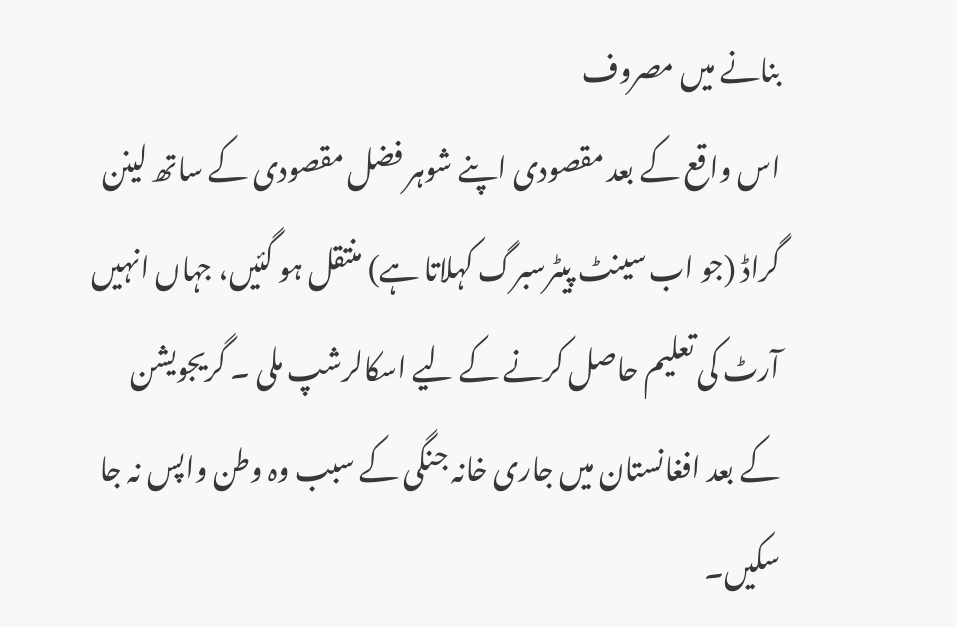بنانے میں مصروف
اس واقع کے بعد مقصودی اپنے شوہر فضل مقصودی کے ساتھ لینن گراڈ (جو اب سینٹ پیٹرسبرگ کہلاتا ہے) منتقل ہو گئیں، جہاں انہیں آرٹ کی تعلیم حاصل کرنے کے لیے اسکالرشپ ملی ۔ گریجویشن کے بعد افغانستان میں جاری خانہ جنگی کے سبب وہ وطن واپس نہ جا سکیں۔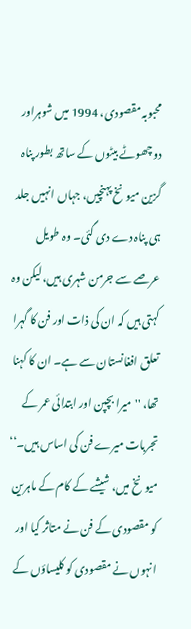محبوبہ مقصودی، 1994 میں شوہراور دو چھوٹے بیٹوں کے ساتھ بطور پناہ گزین میونخ پہنچیں، جہاں انہیں جلد ہی پناہ دے دی گئی۔ وہ طویل عرصے سے جرمن شہری ہیں، لیکن وہ کہتی ہیں کہ ان کی ذات اور فن کا گہرا تعلق افغانستان سے ہے۔ ان کا کہنا تھا، ''میرا بچپن اور ابتدائی عمر کے تجربات میرے فن کی اساس ہیں۔‘‘
میونخ میں، شیشے کے کام کے ماہرین کو مقصودی کے فن نے متاثر کیا اور انہوں نے مقصودی کو کلیساؤں کے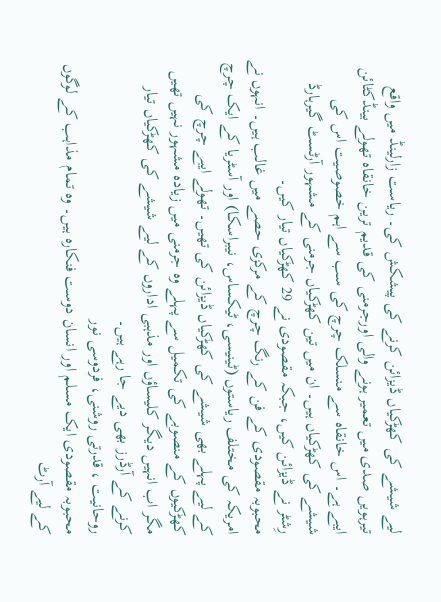لیے شیشے کی کھڑکیاں ڈیزائن کرنے کی پیشکش کی۔ ریاست زارلینڈ میں واقع تیرہویں صدی میں تعمیر ہونے والی اورجرمنی کی قدیم ترین خانقاہ تھولے بینڈکٹائن ایبے ہے۔ اس خانقاہ سے منسلک چرچ کی سب سے اہم خصوصیت اس کی شیشے کی کھڑکیاں ہیں۔ ان میں تین کھڑکیاں جرمنی کے مشہور آرٹسٹ گیرہارڈ رِشٹر نے ڈیزائن کیں، جبکہ مقصودی نے 29 کھڑکیاں تیار کیں۔
محبوبہ مقصودی کے فن کے رنگ چرچ کے مرکزی حصے میں غالب ہیں۔ انہوں نے امریکہ کی مختلف ریاستوں (ٹینیسی، ٹیکساس، نیبراسکا) اور آسٹریا کے ایک چرچ کے لیے پہلے بھی شیشے کی کھڑکیاں ڈیزائن کی تھیں۔ تھولے ایبے چرچ کی کھڑکیوں کے منصوبے کی تکمیل سے پہلے وہ جرمنی میں زیادہ مشہور نہیں تھیں مگر اب انہیں دیگر کلیساؤں اور مذہبی اداروں کے لیے شیشے کی کھڑکیاں تیار کرنے کے آرڈرز بھی دیے جا رہے ہیں۔
روحانیت ، قدرتی روشنی، فردوسی نور
محبوبہ مقصودی ایک مسلم اور انسان دوست فنکارہ ہیں۔ وہ تمام مذاہب کے لوگوں کے لیے آرٹ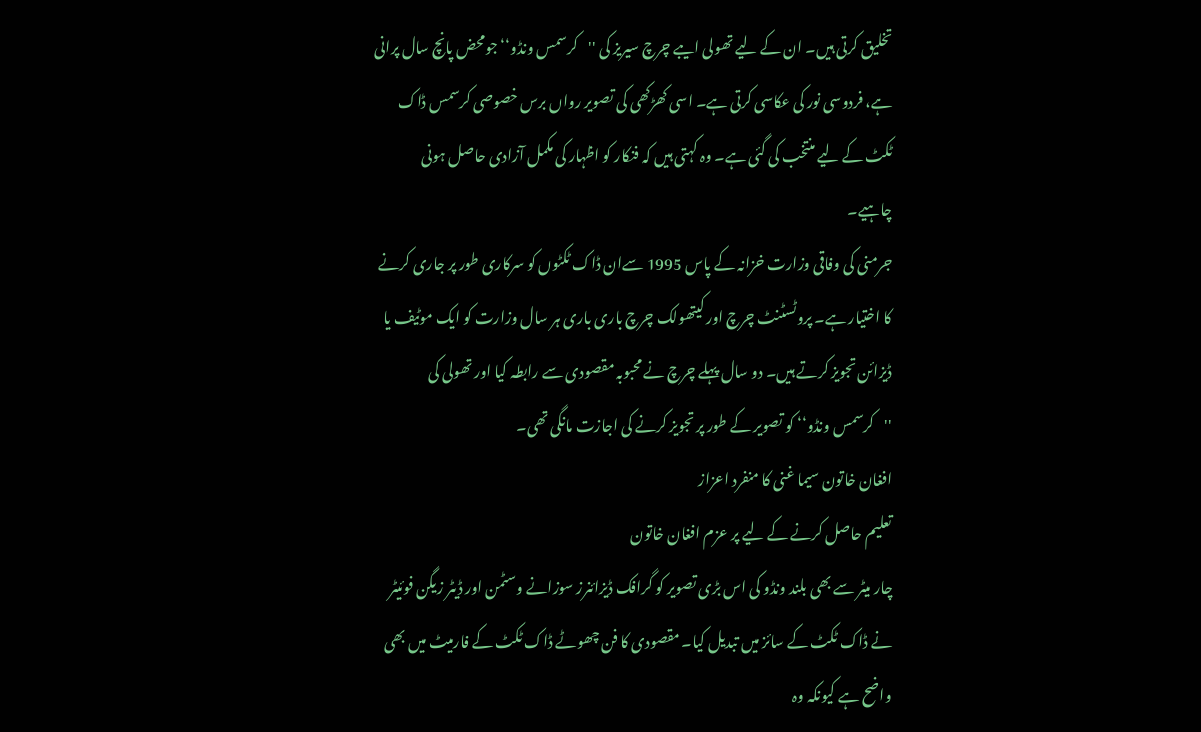تخلیق کرتی ہیں۔ ان کے لیے تھولی ایبے چرچ سیریز کی ''کرسمس ونڈو‘‘ جومحض پانچ سال پرانی ہے، فردوسی نور کی عکاسی کرتی ہے۔ اسی کھڑکھی کی تصویر رواں برس خصوصی کرسمس ڈاک ٹکٹ کے لیے منتخب کی گئی ہے۔ وہ کہتی ہیں کہ فنکار کو اظہار کی مکمل آزادی حاصل ہونی چاہیے۔
جرمنی کی وفاقی وزارت خزانہ کے پاس 1995 سےان ڈاک ٹکٹوں کو سرکاری طور پر جاری کرنے کا اختیار ہے۔ پروٹسٹنٹ چرچ اور کیتھولک چرچ باری باری ہر سال وزارت کو ایک موٹیف یا ڈیزائن تجویز کرتے ہیں۔ دو سال پہلے چرچ نے محبوبہ مقصودی سے رابطہ کیا اور تھولی کی ''کرسمس ونڈو‘‘ کو تصویر کے طور پر تجویز کرنے کی اجازت مانگی تھی۔
افغان خاتون سیما غنی کا منفرد اعزاز
تعلیم حاصل کرنے کے لیے پر عزم افغان خاتون
چار میٹر سے بھی بلند ونڈو کی اس بڑی تصویر کو گرافک ڈیزائنرز سوزانے وسٹمن اور ڈیٹر زیگن فوئیٹر نے ڈاک ٹکٹ کے سائز میں تبدیل کیا۔ مقصودی کا فن چھوٹے ڈاک ٹکٹ کے فارمیٹ میں بھی واضح ہے کیونکہ وہ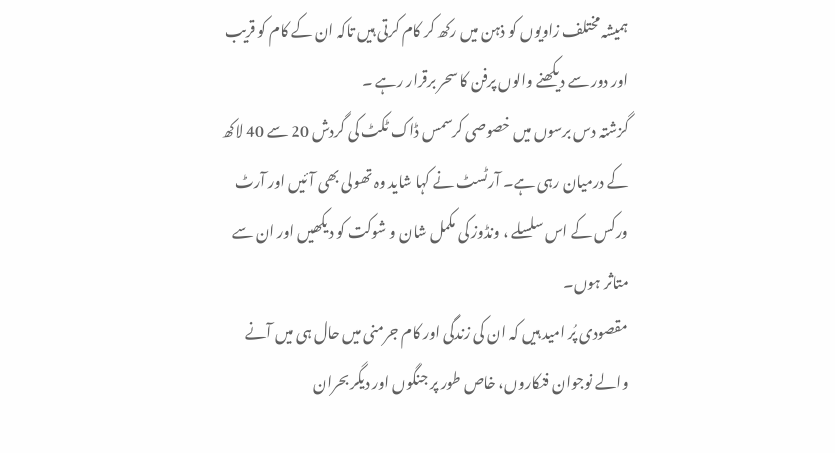ہمیشہ مختلف زاویوں کو ذہن میں رکھ کر کام کرتی ہیں تاکہ ان کے کام کو قریب اور دور سے دیکھنے والوں پرفن کا سحر برقرار رہے ۔
گزشتہ دس برسوں میں خصوصی کرسمس ڈاک ٹکٹ کی گردش 20 سے 40 لاکھ کے درمیان رہی ہے۔ آرٹسٹ نے کہا شاید وہ تھولی بھی آئیں اور آرٹ ورکس کے اس سلسلے ، ونڈوز کی مکمل شان و شوکت کو دیکھیں اور ان سے متاثر ہوں۔
مقصودی پُر امید ہیں کہ ان کی زندگی اور کام جرمنی میں حال ہی میں آنے والے نوجوان فنکاروں، خاص طور پر جنگوں اور دیگر بحران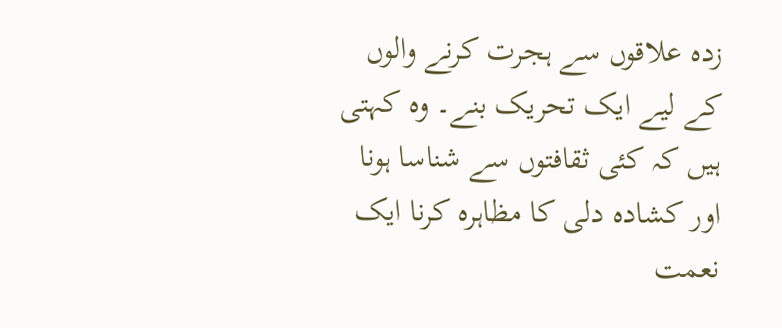زدہ علاقوں سے ہجرت کرنے والوں کے لیے ایک تحریک بنے۔ وہ کہتی ہیں کہ کئی ثقافتوں سے شناسا ہونا اور کشادہ دلی کا مظاہرہ کرنا ایک نعمت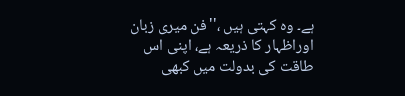ہے۔ وہ کہتی ہیں ،''فن میری زبان اوراظہار کا ذریعہ ہے، اپنی اس طاقت کی بدولت میں کبھی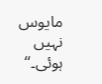مایوس نہیں ہوئی۔‘‘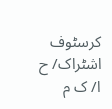کرسٹوف اشٹراک/ ح ا/ ک م